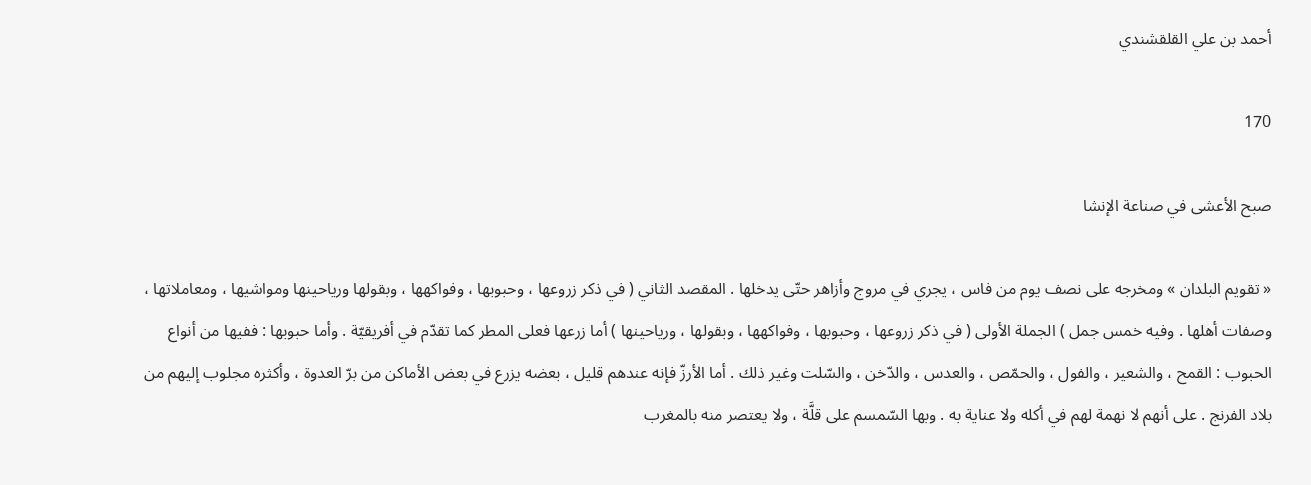أحمد بن علي القلقشندي

170

صبح الأعشى في صناعة الإنشا

« تقويم البلدان » ومخرجه على نصف يوم من فاس ، يجري في مروج وأزاهر حتّى يدخلها . المقصد الثاني ( في ذكر زروعها ، وحبوبها ، وفواكهها ، وبقولها ورياحينها ومواشيها ، ومعاملاتها ، وصفات أهلها . وفيه خمس جمل ) الجملة الأولى ( في ذكر زروعها ، وحبوبها ، وفواكهها ، وبقولها ، ورياحينها ) أما زرعها فعلى المطر كما تقدّم في أفريقيّة . وأما حبوبها : ففيها من أنواع الحبوب : القمح ، والشعير ، والفول ، والحمّص ، والعدس ، والدّخن ، والسّلت وغير ذلك . أما الأرزّ فإنه عندهم قليل ، بعضه يزرع في بعض الأماكن من برّ العدوة ، وأكثره مجلوب إليهم من بلاد الفرنج . على أنهم لا نهمة لهم في أكله ولا عناية به . وبها السّمسم على قلَّة ، ولا يعتصر منه بالمغرب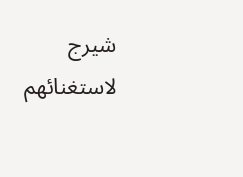شيرج لاستغنائهم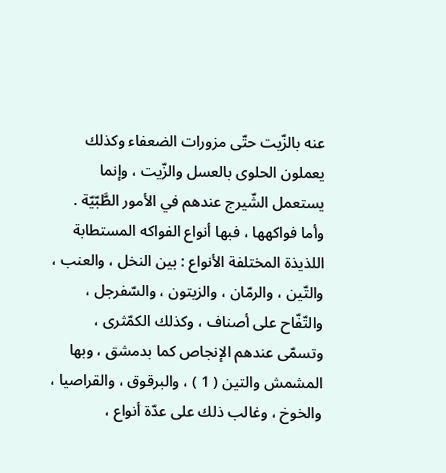عنه بالزّيت حتّى مزورات الضعفاء وكذلك يعملون الحلوى بالعسل والزّيت ، وإنما يستعمل الشّيرج عندهم في الأمور الطَّبّيّة . وأما فواكهها ، فبها أنواع الفواكه المستطابة اللذيذة المختلفة الأنواع : بين النخل ، والعنب ، والتّين ، والرمّان ، والزيتون ، والسّفرجل ، والتّفّاح على أصناف ، وكذلك الكمّثرى ، وتسمّى عندهم الإنجاص كما بدمشق ، وبها المشمش والتين ( 1 ) ، والبرقوق ، والقراصيا ، والخوخ ، وغالب ذلك على عدّة أنواع ،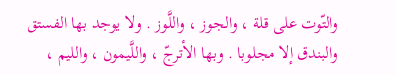والتّوت على قلة ، والجوز ، واللَّوز . ولا يوجد بها الفستق والبندق إلا مجلوبا . وبها الأترجّ ، واللَّيمون ، والليم ،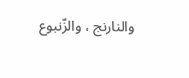والنارنج ، والزّنبوع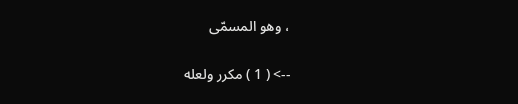، وهو المسمّى

--> ( 1 ) مكرر ولعله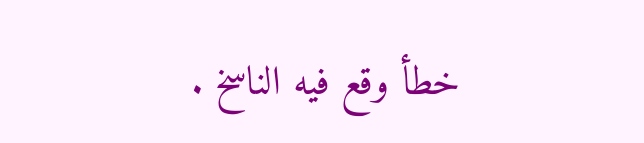خطأ وقع فيه الناسخ .